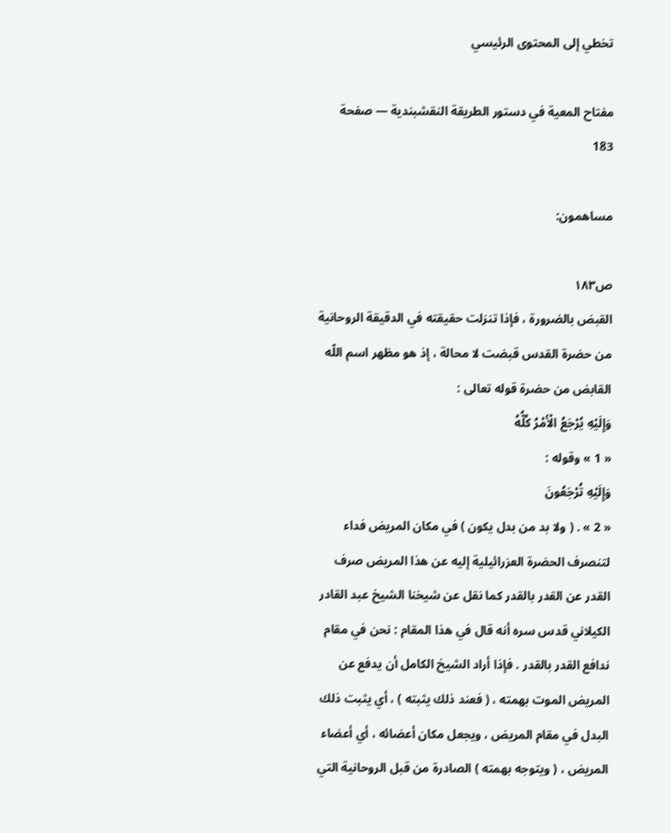تخطي إلى المحتوى الرئيسي

مفتاح المعية في دستور الطريقة النقشبندية — صفحة 183

مساهمون:

ص١٨٣
القبض بالضرورة ، فإذا تنزلت حقيقته في الدقيقة الروحانية من حضرة القدس قبضت لا محالة ، إذ هو مظهر اسم اللّه القابض من حضرة قوله تعالى :
وَإِلَيْهِ يُرْجَعُ الْأَمْرُ كُلُّهُ
« 1 » وقوله :
وَإِلَيْهِ تُرْجَعُونَ
« 2 » . ( ولا بد من بدل يكون ) في مكان المريض فداء لتنصرف الحضرة العزرائيلية إليه عن هذا المريض صرف القدر عن القدر بالقدر كما نقل عن شيخنا الشيخ عبد القادر الكيلاني قدس سره أنه قال في هذا المقام : نحن في مقام ندافع القدر بالقدر . فإذا أراد الشيخ الكامل أن يدفع عن المريض الموت بهمته ، ( فعند ذلك يثبته ) ، أي يثبت ذلك البدل في مقام المريض ، ويجعل مكان أعضائه ، أي أعضاء المريض ، ( ويتوجه بهمته ) الصادرة من قبل الروحانية التي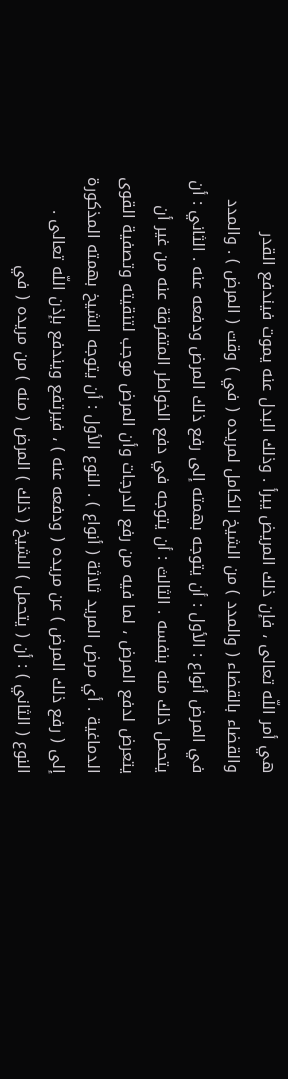هي أمر اللّه تعالى ، فإن ذلك المريض يبرأ . وذلك البدل عنه يموت فيندفع القدر والقضاء بالقضاء ( والمدد ) من الشيخ الكامل لمريده ( في ) وقت ( المرض ) . والمدد في المرض أنواع : الأول : أن يتوجه بهمته إلى رفع ذلك المرض ودفعه عنه . الثاني : أن يتحمل ذلك منه بنفسه . الثالث : أن يتوجه في دفع الخواطر المتفرقة عنه من غير أن يتعرض لدفع المرض ، لما فيه من رفع الدرجات وأن المرض موجب لتنقيته وتصفية القوى الدماغية . أي مرض المريد ثلاثة ( أنواع ) . النوع الأول : أن يتوجه الشيخ بهمته المذكورة إلى ( رفع ذلك المرض ) عن مريده ( ودفعه عنه ) ، فيرتفع ويندفع بإذن اللّه تعالى . النوع ( الثاني ) : أن ( يتحمل ) الشيخ ( ذلك ) المرض ( منه ) من مريده ( في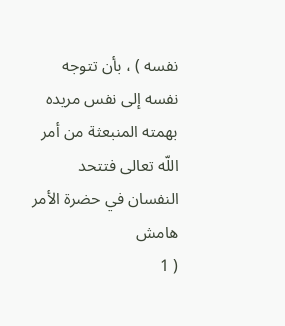نفسه ) ، بأن تتوجه نفسه إلى نفس مريده بهمته المنبعثة من أمر اللّه تعالى فتتحد النفسان في حضرة الأمر
هامش
( 1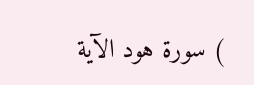) سورة هود الآية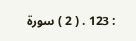: 123 . ( 2 ) سورة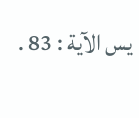يس الآية : 83 .